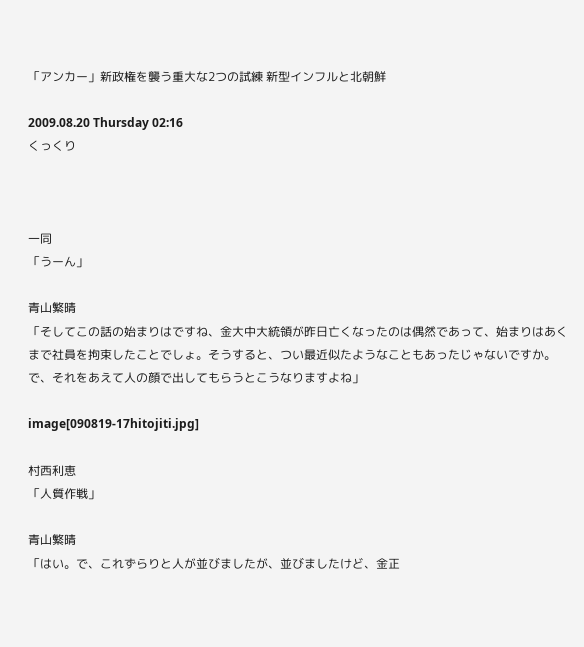「アンカー」新政権を襲う重大な2つの試練 新型インフルと北朝鮮

2009.08.20 Thursday 02:16
くっくり



一同
「うーん」

青山繁晴
「そしてこの話の始まりはですね、金大中大統領が昨日亡くなったのは偶然であって、始まりはあくまで社員を拘束したことでしょ。そうすると、つい最近似たようなこともあったじゃないですか。で、それをあえて人の顔で出してもらうとこうなりますよね」

image[090819-17hitojiti.jpg]

村西利恵
「人質作戦」

青山繁晴
「はい。で、これずらりと人が並びましたが、並びましたけど、金正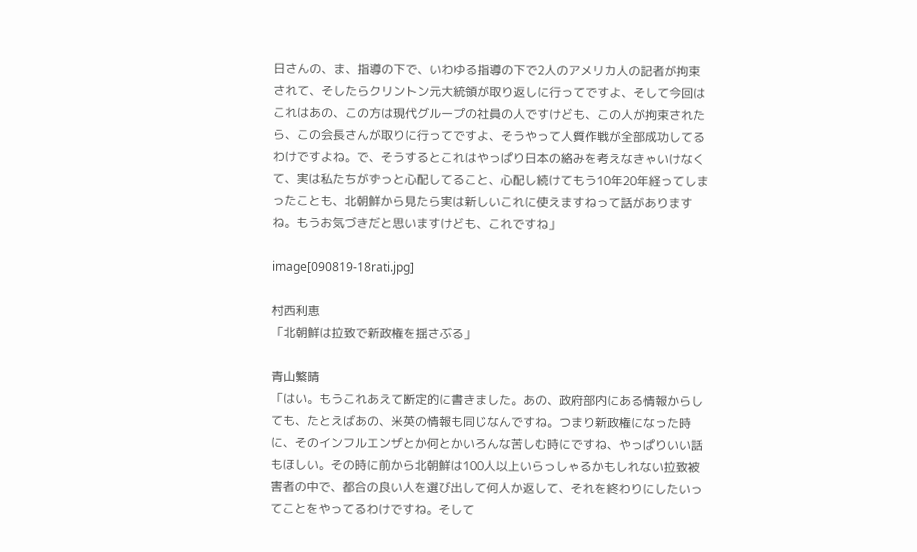日さんの、ま、指導の下で、いわゆる指導の下で2人のアメリカ人の記者が拘束されて、そしたらクリントン元大統領が取り返しに行ってですよ、そして今回はこれはあの、この方は現代グループの社員の人ですけども、この人が拘束されたら、この会長さんが取りに行ってですよ、そうやって人質作戦が全部成功してるわけですよね。で、そうするとこれはやっぱり日本の絡みを考えなきゃいけなくて、実は私たちがずっと心配してること、心配し続けてもう10年20年経ってしまったことも、北朝鮮から見たら実は新しいこれに使えますねって話がありますね。もうお気づきだと思いますけども、これですね」

image[090819-18rati.jpg]

村西利恵
「北朝鮮は拉致で新政権を揺さぶる」

青山繁晴
「はい。もうこれあえて断定的に書きました。あの、政府部内にある情報からしても、たとえばあの、米英の情報も同じなんですね。つまり新政権になった時に、そのインフルエンザとか何とかいろんな苦しむ時にですね、やっぱりいい話もほしい。その時に前から北朝鮮は100人以上いらっしゃるかもしれない拉致被害者の中で、都合の良い人を選び出して何人か返して、それを終わりにしたいってことをやってるわけですね。そして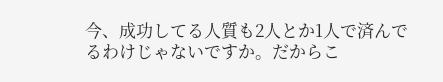今、成功してる人質も2人とか1人で済んでるわけじゃないですか。だからこ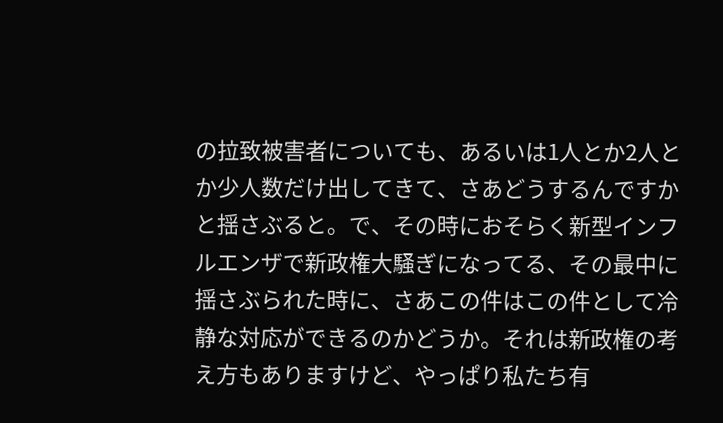の拉致被害者についても、あるいは1人とか2人とか少人数だけ出してきて、さあどうするんですかと揺さぶると。で、その時におそらく新型インフルエンザで新政権大騒ぎになってる、その最中に揺さぶられた時に、さあこの件はこの件として冷静な対応ができるのかどうか。それは新政権の考え方もありますけど、やっぱり私たち有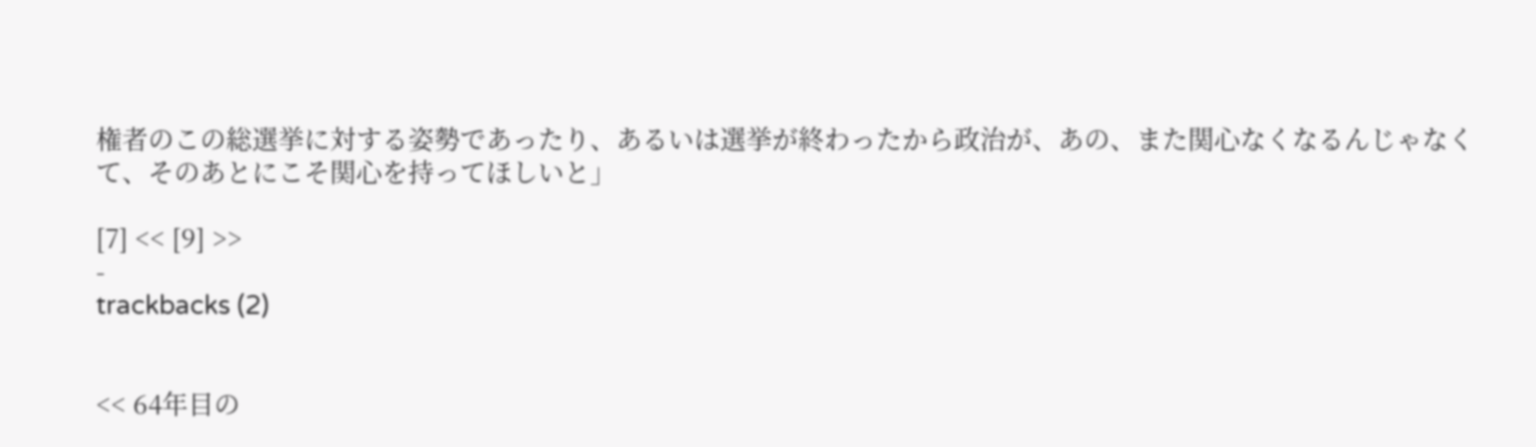権者のこの総選挙に対する姿勢であったり、あるいは選挙が終わったから政治が、あの、また関心なくなるんじゃなくて、そのあとにこそ関心を持ってほしいと」

[7] << [9] >>
-
trackbacks (2)


<< 64年目の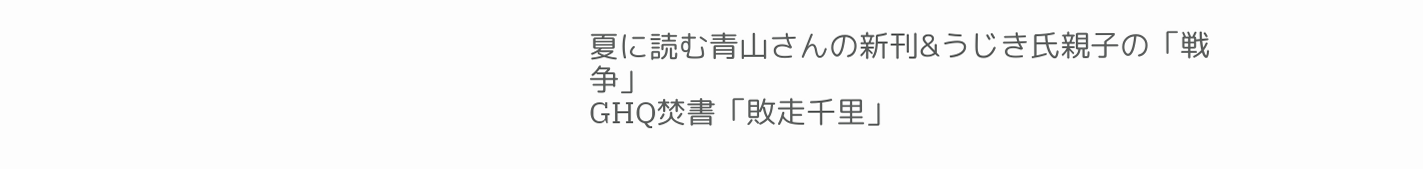夏に読む青山さんの新刊&うじき氏親子の「戦争」
GHQ焚書「敗走千里」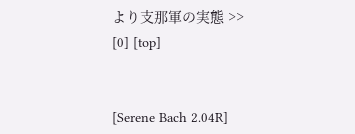より支那軍の実態 >>
[0] [top]


[Serene Bach 2.04R]